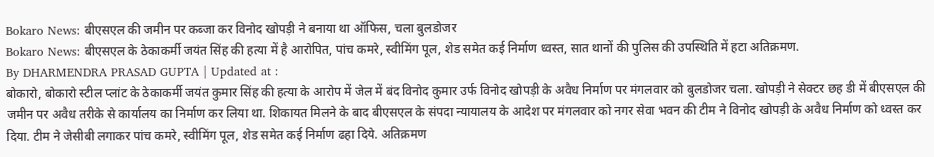Bokaro News: बीएसएल की जमीन पर कब्जा कर विनोद खोपड़ी ने बनाया था ऑफिस, चला बुलडोजर
Bokaro News: बीएसएल के ठेकाकर्मी जयंत सिंह की हत्या में है आरोपित, पांच कमरे, स्वीमिंग पूल, शेड समेत कई निर्माण ध्वस्त, सात थानों की पुलिस की उपस्थिति में हटा अतिक्रमण.
By DHARMENDRA PRASAD GUPTA | Updated at :
बोकारो, बोकारो स्टील प्लांट के ठेकाकर्मी जयंत कुमार सिंह की हत्या के आरोप में जेल में बंद विनोद कुमार उर्फ विनोद खोपड़ी के अवैध निर्माण पर मंगलवार को बुलडोजर चला. खोपड़ी ने सेक्टर छह डी में बीएसएल की जमीन पर अवैध तरीके से कार्यालय का निर्माण कर लिया था. शिकायत मिलने के बाद बीएसएल के संपदा न्यायालय के आदेश पर मंगलवार को नगर सेवा भवन की टीम ने विनोद खोपड़ी के अवैध निर्माण को ध्वस्त कर दिया. टीम ने जेसीबी लगाकर पांच कमरे, स्वीमिंग पूल, शेड समेत कई निर्माण ढहा दिये. अतिक्रमण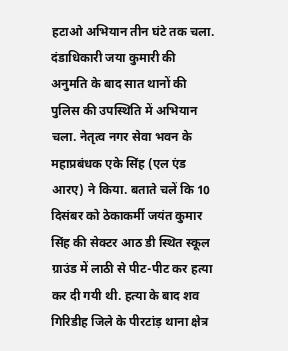हटाओ अभियान तीन घंटे तक चला.
दंडाधिकारी जया कुमारी की अनुमति के बाद सात थानों की पुलिस की उपस्थिति में अभियान चला. नेतृत्व नगर सेवा भवन के महाप्रबंधक एके सिंह (एल एंड आरए) ने किया. बताते चलें कि 10 दिसंबर को ठेकाकर्मी जयंत कुमार सिंह की सेक्टर आठ डी स्थित स्कूल ग्राउंड में लाठी से पीट-पीट कर हत्या कर दी गयी थी. हत्या के बाद शव गिरिडीह जिले के पीरटांड़ थाना क्षेत्र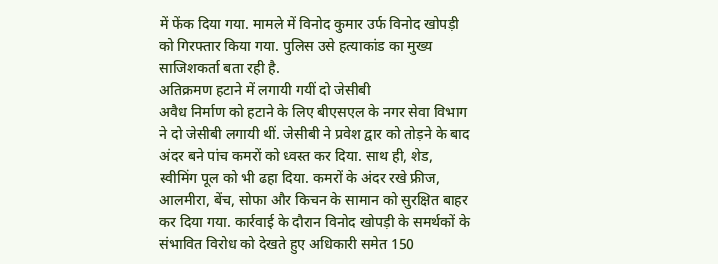में फेंक दिया गया. मामले में विनोद कुमार उर्फ विनोद खोपड़ी को गिरफ्तार किया गया. पुलिस उसे हत्याकांड का मुख्य साजिशकर्ता बता रही है.
अतिक्रमण हटाने में लगायी गयीं दो जेसीबी
अवैध निर्माण को हटाने के लिए बीएसएल के नगर सेवा विभाग ने दो जेसीबी लगायी थीं. जेसीबी ने प्रवेश द्वार को तोड़ने के बाद अंदर बने पांच कमरों को ध्वस्त कर दिया. साथ ही, शेड, स्वीमिंग पूल को भी ढहा दिया. कमरों के अंदर रखे फ्रीज, आलमीरा, बेंच, सोफा और किचन के सामान को सुरक्षित बाहर कर दिया गया. कार्रवाई के दौरान विनोद खोपड़ी के समर्थकों के संभावित विरोध को देखते हुए अधिकारी समेत 150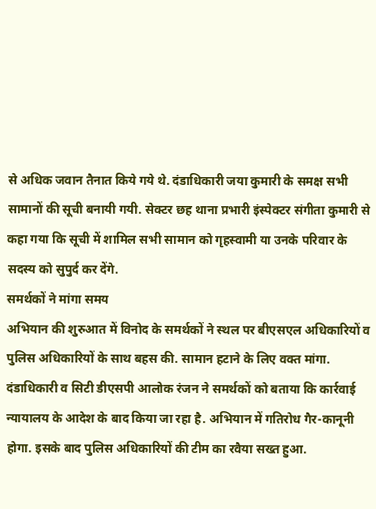से अधिक जवान तैनात किये गये थे. दंडाधिकारी जया कुमारी के समक्ष सभी सामानों की सूची बनायी गयी. सेक्टर छह थाना प्रभारी इंस्पेक्टर संगीता कुमारी से कहा गया कि सूची में शामिल सभी सामान को गृहस्वामी या उनके परिवार के सदस्य को सुपुर्द कर देंगे.
समर्थकों ने मांगा समय
अभियान की शुरुआत में विनोद के समर्थकों ने स्थल पर बीएसएल अधिकारियों व पुलिस अधिकारियों के साथ बहस की. सामान हटाने के लिए वक्त मांगा. दंडाधिकारी व सिटी डीएसपी आलोक रंजन ने समर्थकों को बताया कि कार्रवाई न्यायालय के आदेश के बाद किया जा रहा है. अभियान में गतिरोध गैर-कानूनी होगा. इसके बाद पुलिस अधिकारियों की टीम का रवैया सख्त हुआ.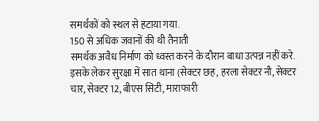समर्थकों को स्थल से हटाया गया.
150 से अधिक जवानों की थी तैनाती
समर्थक अवैध निर्माण को ध्वस्त करने के दौरान बाधा उत्पन्न नहीं करे. इसके लेकर सुरक्षा में सात थाना (सेक्टर छह, हरला सेक्टर नौ, सेक्टर चार, सेक्टर 12, बीएस सिटी, माराफारी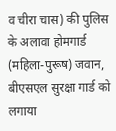व चीरा चास) की पुलिस के अलावा होमगार्ड (महिला-पुरूष) जवान, बीएसएल सुरक्षा गार्ड को लगाया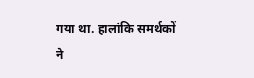गया था. हालांकि समर्थकों ने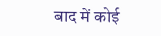बाद में कोई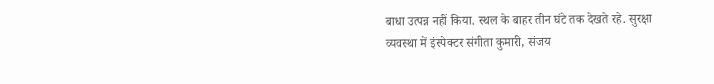बाधा उत्पन्न नहीं किया. स्थल के बाहर तीन घंटे तक देखते रहे. सुरक्षा व्यवस्था में इंस्पेक्टर संगीता कुमारी, संजय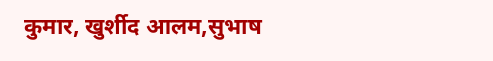कुमार, खुर्शीद आलम,सुभाष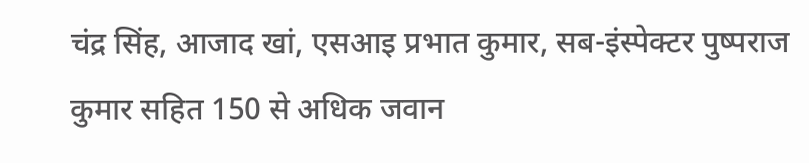चंद्र सिंह, आजाद खां, एसआइ प्रभात कुमार, सब-इंस्पेक्टर पुष्पराज कुमार सहित 150 से अधिक जवान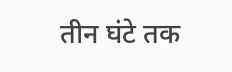तीन घंटे तक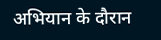अभियान के दौरान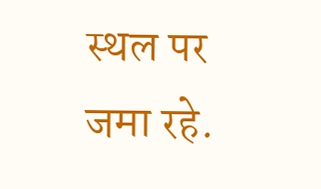स्थल पर जमा रहे.